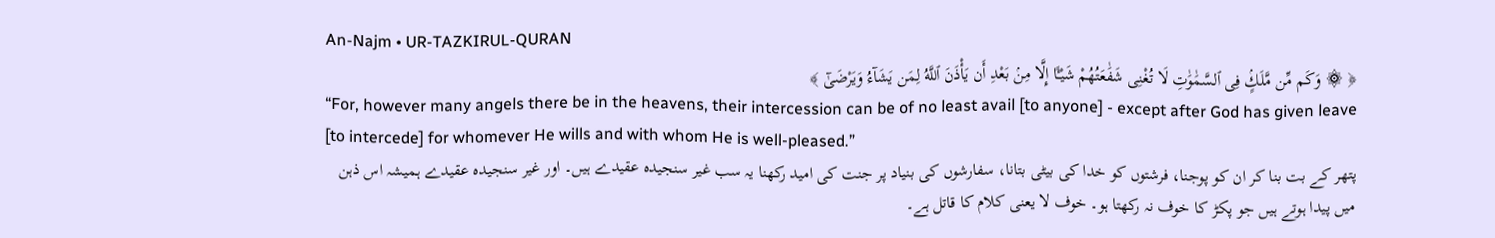An-Najm • UR-TAZKIRUL-QURAN
﴿ ۞ وَكَم مِّن مَّلَكٍۢ فِى ٱلسَّمَٰوَٰتِ لَا تُغْنِى شَفَٰعَتُهُمْ شَيْـًٔا إِلَّا مِنۢ بَعْدِ أَن يَأْذَنَ ٱللَّهُ لِمَن يَشَآءُ وَيَرْضَىٰٓ ﴾
“For, however many angels there be in the heavens, their intercession can be of no least avail [to anyone] - except after God has given leave [to intercede] for whomever He wills and with whom He is well-pleased.”
پتھر کے بت بنا کر ان کو پوجنا، فرشتوں کو خدا کی بیٹی بتانا، سفارشوں کی بنیاد پر جنت کی امید رکھنا یہ سب غیر سنجیدہ عقیدے ہیں۔ اور غیر سنجیدہ عقیدے ہمیشہ اس ذہن میں پیدا ہوتے ہیں جو پکڑ کا خوف نہ رکھتا ہو۔ خوف لا یعنی کلام کا قاتل ہے۔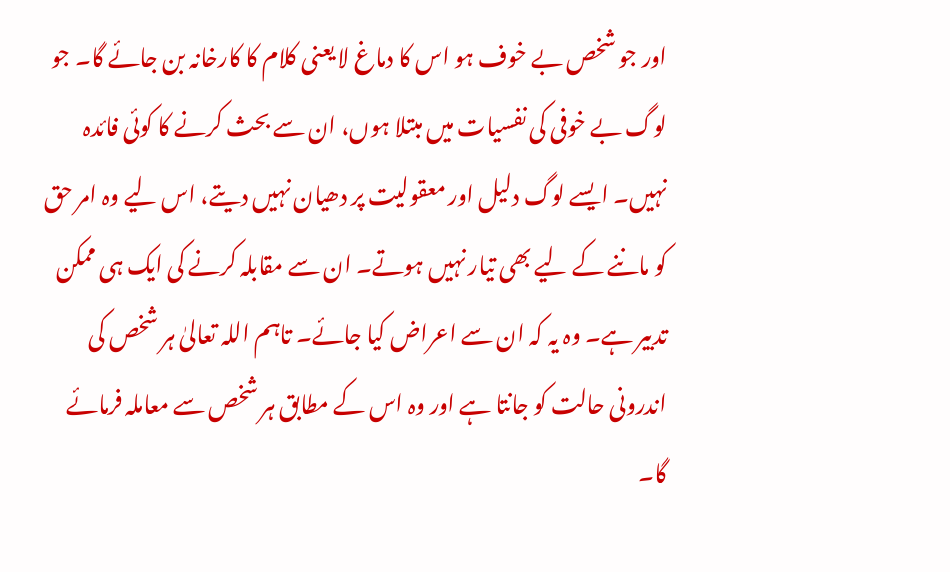اور جو شخص بے خوف ہو اس کا دماغ لا یعنی کلام کا کارخانہ بن جائے گا۔ جو لوگ بے خوفی کی نفسیات میں مبتلا ہوں، ان سے بحث کرنے کا کوئی فائدہ نہیں۔ ایسے لوگ دلیل اور معقولیت پر دھیان نہیں ديتے، اس لیے وہ امر حق کو ماننے کے لیے بھی تیار نہیں ہوتے۔ ان سے مقابلہ کرنے کی ایک ہی ممکن تدبیر ہے۔ وہ یہ کہ ان سے اعراض کیا جائے۔ تاہم اللہ تعالیٰ ہر شخص کی اندرونی حالت کو جانتا ہے اور وہ اس کے مطابق ہر شخص سے معاملہ فرمائے گا۔